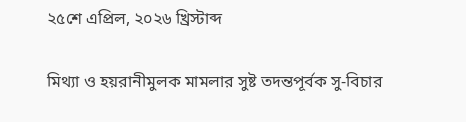২৫শে এপ্রিল, ২০২৬ খ্রিস্টাব্দ

মিথ্যা ও হয়রানীমুলক মামলার সুষ্ট তদন্তপূর্বক সু-বিচার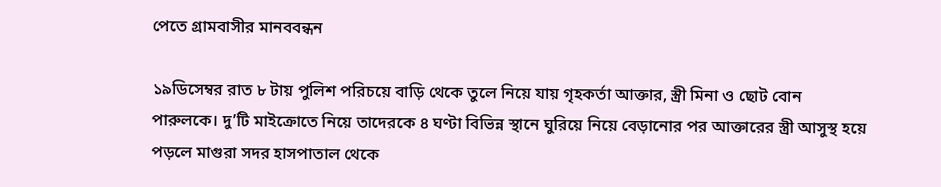পেতে গ্রামবাসীর মানববন্ধন

১৯ডিসেম্বর রাত ৮ টায় পুলিশ পরিচয়ে বাড়ি থেকে তুলে নিয়ে যায় গৃহকর্তা আক্তার, স্ত্রী মিনা ও ছোট বোন পারুলকে। দু’টি মাইক্রোতে নিয়ে তাদেরকে ৪ ঘণ্টা বিভিন্ন স্থানে ঘুরিয়ে নিয়ে বেড়ানোর পর আক্তারের স্ত্রী আসুস্থ হয়ে পড়লে মাগুরা সদর হাসপাতাল থেকে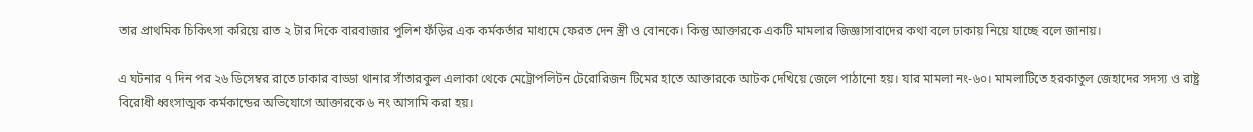তার প্রাথমিক চিকিৎসা করিয়ে রাত ২ টার দিকে বারবাজার পুলিশ ফঁড়ির এক কর্মকর্তার মাধ্যমে ফেরত দেন স্ত্রী ও বোনকে। কিন্তু আক্তারকে একটি মামলার জিজ্ঞাসাবাদের কথা বলে ঢাকায় নিয়ে যাচ্ছে বলে জানায়।

এ ঘটনার ৭ দিন পর ২৬ ডিসেম্বর রাতে ঢাকার বাড্ডা থানার সাঁতারকুল এলাকা থেকে মেট্রোপলিটন টেরোরিজন টিমের হাতে আক্তারকে আটক দেখিয়ে জেলে পাঠানো হয়। যার মামলা নং-৬০। মামলাটিতে হরকাতুল জেহাদের সদস্য ও রাষ্ট্র বিরোধী ধ্বংসাত্মক কর্মকান্ডের অভিযোগে আক্তারকে ৬ নং আসামি করা হয়।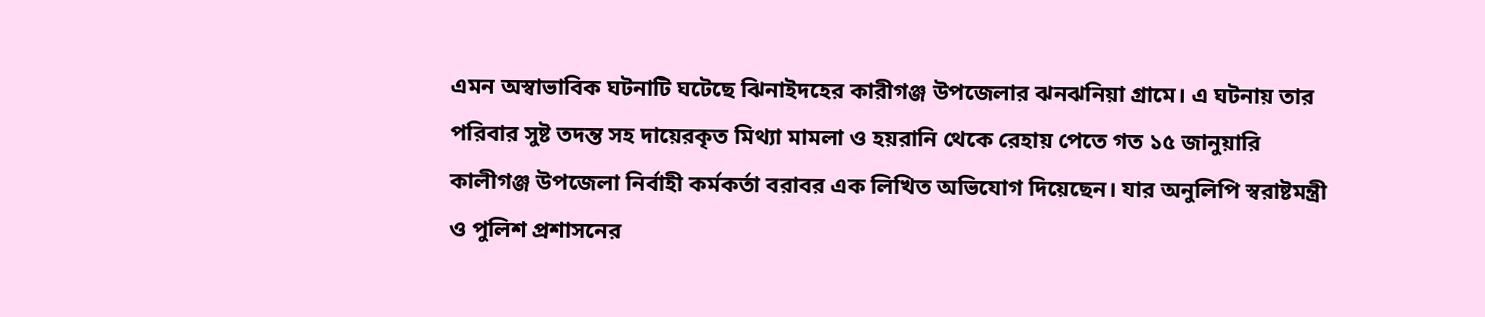এমন অস্বাভাবিক ঘটনাটি ঘটেছে ঝিনাইদহের কারীগঞ্জ উপজেলার ঝনঝনিয়া গ্রামে। এ ঘটনায় তার পরিবার সুষ্ট তদন্ত সহ দায়েরকৃত মিথ্যা মামলা ও হয়রানি থেকে রেহায় পেতে গত ১৫ জানুয়ারি কালীগঞ্জ উপজেলা নির্বাহী কর্মকর্তা বরাবর এক লিখিত অভিযোগ দিয়েছেন। যার অনুলিপি স্বরাষ্টমন্ত্রী ও পুলিশ প্রশাসনের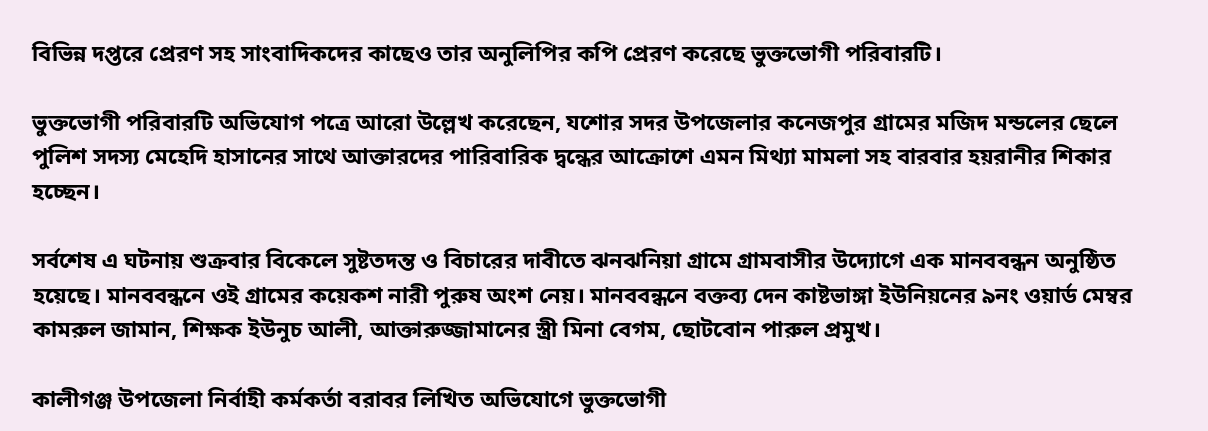বিভিন্ন দপ্তরে প্রেরণ সহ সাংবাদিকদের কাছেও তার অনুলিপির কপি প্রেরণ করেছে ভুক্তভোগী পরিবারটি।

ভুক্তভোগী পরিবারটি অভিযোগ পত্রে আরো উল্লেখ করেছেন, যশোর সদর উপজেলার কনেজপুর গ্রামের মজিদ মন্ডলের ছেলে পুলিশ সদস্য মেহেদি হাসানের সাথে আক্তারদের পারিবারিক দ্বন্ধের আক্রোশে এমন মিথ্যা মামলা সহ বারবার হয়রানীর শিকার হচ্ছেন।

সর্বশেষ এ ঘটনায় শুক্রবার বিকেলে সুষ্টতদন্ত ও বিচারের দাবীতে ঝনঝনিয়া গ্রামে গ্রামবাসীর উদ্যোগে এক মানববন্ধন অনুষ্ঠিত হয়েছে। মানববন্ধনে ওই গ্রামের কয়েকশ নারী পুরুষ অংশ নেয়। মানববন্ধনে বক্তব্য দেন কাষ্টভাঙ্গা ইউনিয়নের ৯নং ওয়ার্ড মেম্বর কামরুল জামান, শিক্ষক ইউনুচ আলী, আক্তারুজ্জামানের স্ত্রী মিনা বেগম, ছোটবোন পারুল প্রমুখ।

কালীগঞ্জ উপজেলা নির্বাহী কর্মকর্তা বরাবর লিখিত অভিযোগে ভুক্তভোগী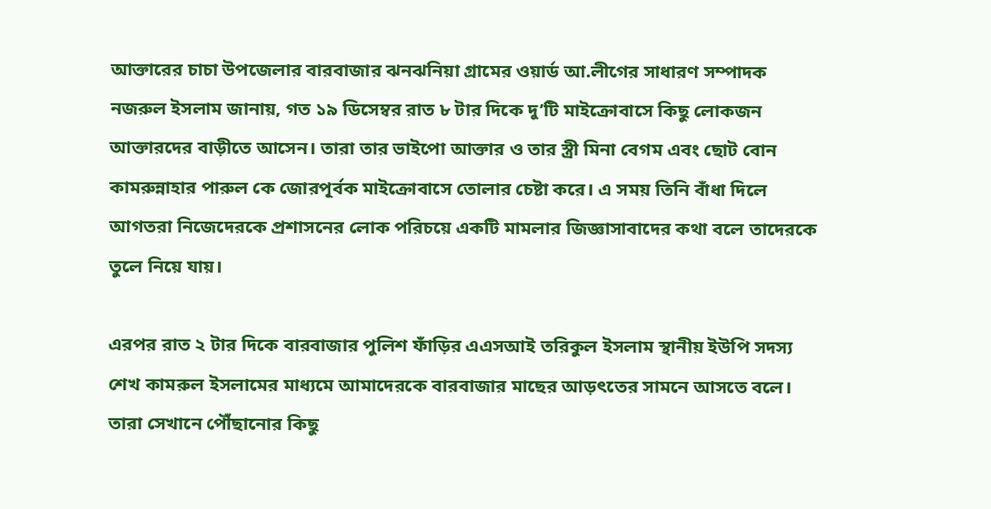আক্তারের চাচা উপজেলার বারবাজার ঝনঝনিয়া গ্রামের ওয়ার্ড আ.লীগের সাধারণ সম্পাদক নজরুল ইসলাম জানায়, গত ১৯ ডিসেম্বর রাত ৮ টার দিকে দু’টি মাইক্রোবাসে কিছু লোকজন আক্তারদের বাড়ীতে আসেন। তারা তার ভাইপো আক্তার ও তার স্ত্রী মিনা বেগম এবং ছোট বোন কামরুন্নাহার পারুল কে জোরপূর্বক মাইক্রোবাসে তোলার চেষ্টা করে। এ সময় তিনি বাঁধা দিলে আগতরা নিজেদেরকে প্রশাসনের লোক পরিচয়ে একটি মামলার জিজ্ঞাসাবাদের কথা বলে তাদেরকে তুলে নিয়ে যায়।

এরপর রাত ২ টার দিকে বারবাজার পুলিশ ফাঁড়ির এএসআই তরিকুল ইসলাম স্থানীয় ইউপি সদস্য শেখ কামরুল ইসলামের মাধ্যমে আমাদেরকে বারবাজার মাছের আড়ৎতের সামনে আসতে বলে। তারা সেখানে পৌঁছানোর কিছু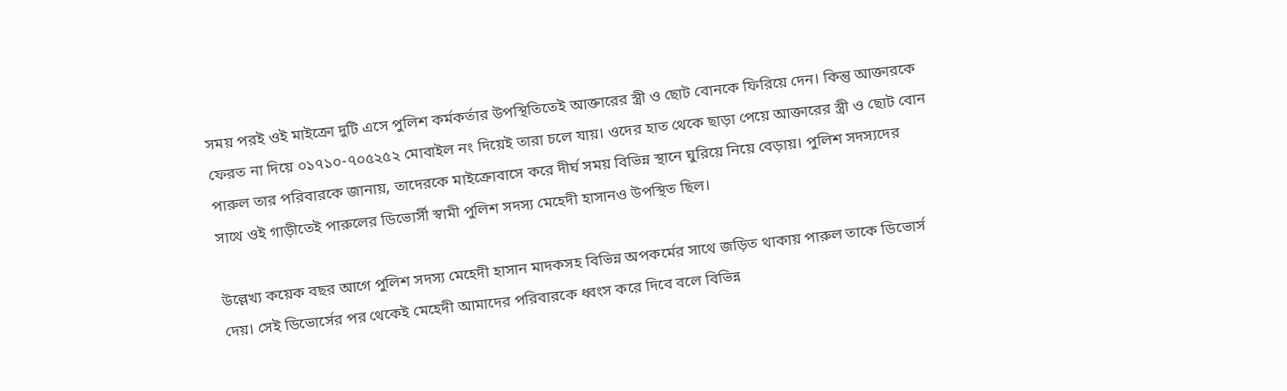সময় পরই ওই মাইক্রো দুটি এসে পুলিশ কর্মকর্তার উপস্থিতিতেই আক্তারের স্ত্রী ও ছোট বোনকে ফিরিয়ে দেন। কিন্তু আক্তারকে ফেরত না দিয়ে ০১৭১০-৭০৫২৫২ মোবাইল নং দিয়েই তারা চলে যায়। ওদের হাত থেকে ছাড়া পেয়ে আক্তারের স্ত্রী ও ছোট বোন পারুল তার পরিবারকে জানায়, তাদেরকে মাইক্রোবাসে করে দীর্ঘ সময় বিভিন্ন স্থানে ঘুরিয়ে নিয়ে বেড়ায়। পুলিশ সদস্যদের সাথে ওই গাড়ীতেই পারুলের ডিভোর্সী স্বামী পুলিশ সদস্য মেহেদী হাসানও উপস্থিত ছিল।

উল্লেখ্য কয়েক বছর আগে পুলিশ সদস্য মেহেদী হাসান মাদকসহ বিভিন্ন অপকর্মের সাথে জড়িত থাকায় পারুল তাকে ডিভোর্স দেয়। সেই ডিভোর্সের পর থেকেই মেহেদী আমাদের পরিবারকে ধ্বংস করে দিবে বলে বিভিন্ন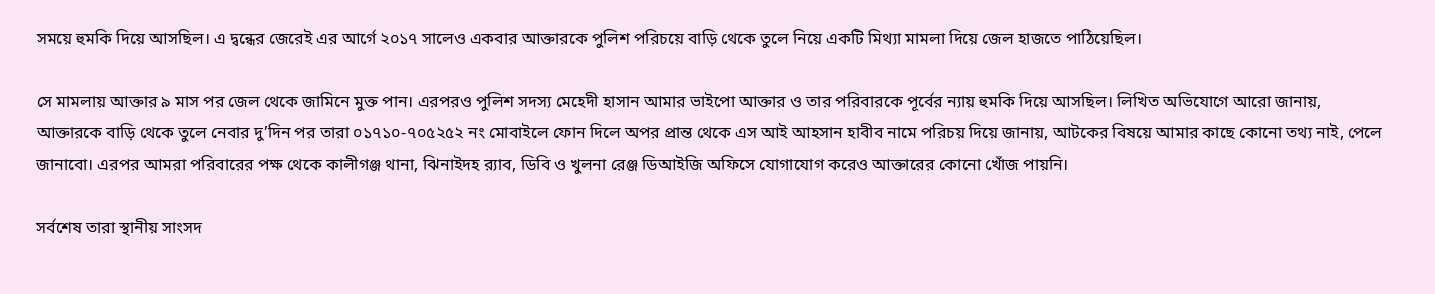সময়ে হুমকি দিয়ে আসছিল। এ দ্বন্ধের জেরেই এর আর্গে ২০১৭ সালেও একবার আক্তারকে পুলিশ পরিচয়ে বাড়ি থেকে তুলে নিয়ে একটি মিথ্যা মামলা দিয়ে জেল হাজতে পাঠিয়েছিল।

সে মামলায় আক্তার ৯ মাস পর জেল থেকে জামিনে মুক্ত পান। এরপরও পুলিশ সদস্য মেহেদী হাসান আমার ভাইপো আক্তার ও তার পরিবারকে পূর্বের ন্যায় হুমকি দিয়ে আসছিল। লিখিত অভিযোগে আরো জানায়, আক্তারকে বাড়ি থেকে তুলে নেবার দু’দিন পর তারা ০১৭১০-৭০৫২৫২ নং মোবাইলে ফোন দিলে অপর প্রান্ত থেকে এস আই আহসান হাবীব নামে পরিচয় দিয়ে জানায়, আটকের বিষয়ে আমার কাছে কোনো তথ্য নাই, পেলে জানাবো। এরপর আমরা পরিবারের পক্ষ থেকে কালীগঞ্জ থানা, ঝিনাইদহ র‌্যাব, ডিবি ও খুলনা রেঞ্জ ডিআইজি অফিসে যোগাযোগ করেও আক্তারের কোনো খোঁজ পায়নি।

সর্বশেষ তারা স্থানীয় সাংসদ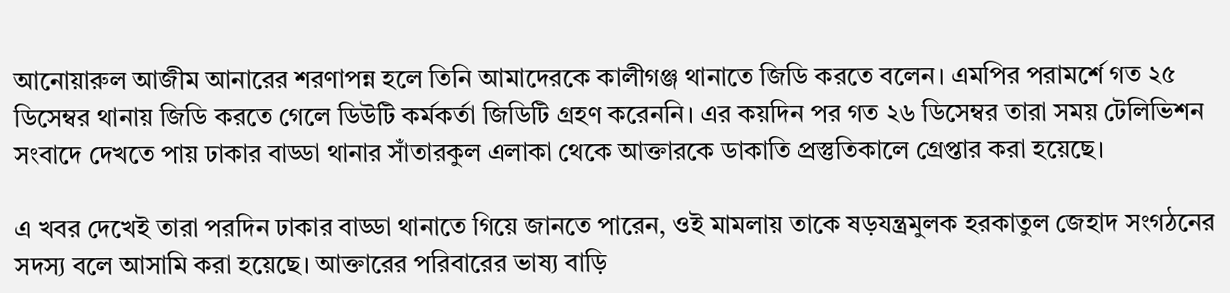আনোয়ারুল আজীম আনারের শরণাপন্ন হলে তিনি আমাদেরকে কালীগঞ্জ থানাতে জিডি করতে বলেন। এমপির পরামর্শে গত ২৫ ডিসেম্বর থানায় জিডি করতে গেলে ডিউটি কর্মকর্তা জিডিটি গ্রহণ করেননি। এর কয়দিন পর গত ২৬ ডিসেম্বর তারা সময় টেলিভিশন সংবাদে দেখতে পায় ঢাকার বাড্ডা থানার সাঁতারকুল এলাকা থেকে আক্তারকে ডাকাতি প্রস্তুতিকালে গ্রেপ্তার করা হয়েছে।

এ খবর দেখেই তারা পরদিন ঢাকার বাড্ডা থানাতে গিয়ে জানতে পারেন, ওই মামলায় তাকে ষড়যন্ত্রমুলক হরকাতুল জেহাদ সংগঠনের সদস্য বলে আসামি করা হয়েছে। আক্তারের পরিবারের ভাষ্য বাড়ি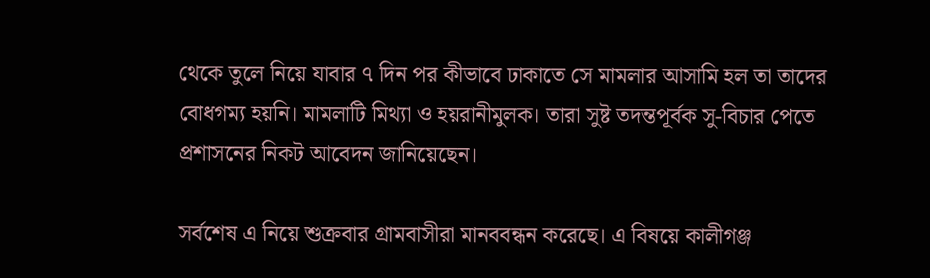থেকে তুলে নিয়ে যাবার ৭ দিন পর কীভাবে ঢাকাতে সে মামলার আসামি হল তা তাদের বোধগম্য হয়নি। মামলাটি মিথ্যা ও হয়রানীমুলক। তারা সুষ্ট তদন্তপূর্বক সু-বিচার পেতে প্রশাসনের নিকট আবেদন জানিয়েছেন।

সর্বশেষ এ নিয়ে শুক্রবার গ্রামবাসীরা মানববন্ধন করেছে। এ বিষয়ে কালীগঞ্জ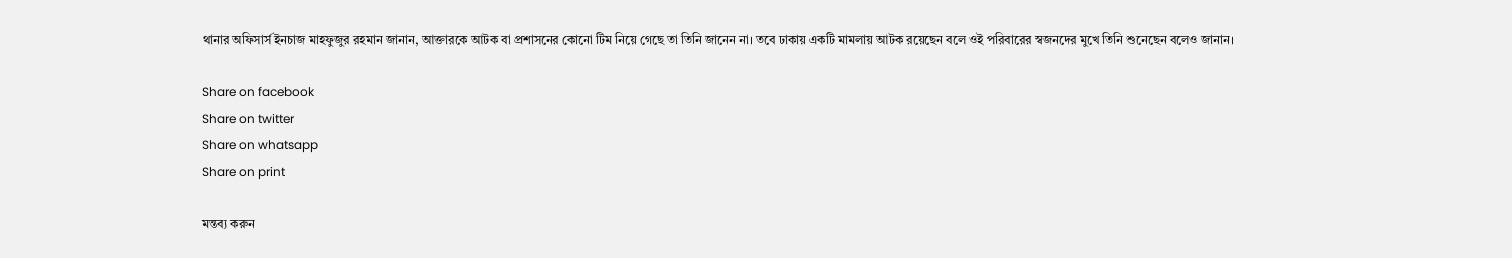থানার অফিসার্স ইনচাজ মাহফুজুর রহমান জানান, আক্তারকে আটক বা প্রশাসনের কোনো টিম নিয়ে গেছে তা তিনি জানেন না। তবে ঢাকায় একটি মামলায় আটক রয়েছেন বলে ওই পরিবারের স্বজনদের মুখে তিনি শুনেছেন বলেও জানান।

Share on facebook
Share on twitter
Share on whatsapp
Share on print

মন্তব্য করুন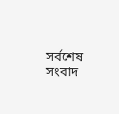সর্বশেষ সংবাদ